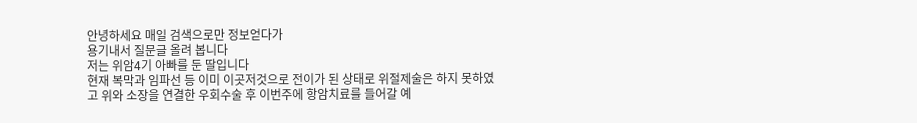안녕하세요 매일 검색으로만 정보얻다가
용기내서 질문글 올려 봅니다
저는 위암4기 아빠를 둔 딸입니다
현재 복막과 임파선 등 이미 이곳저것으로 전이가 된 상태로 위절제술은 하지 못하였고 위와 소장을 연결한 우회수술 후 이번주에 항암치료를 들어갈 예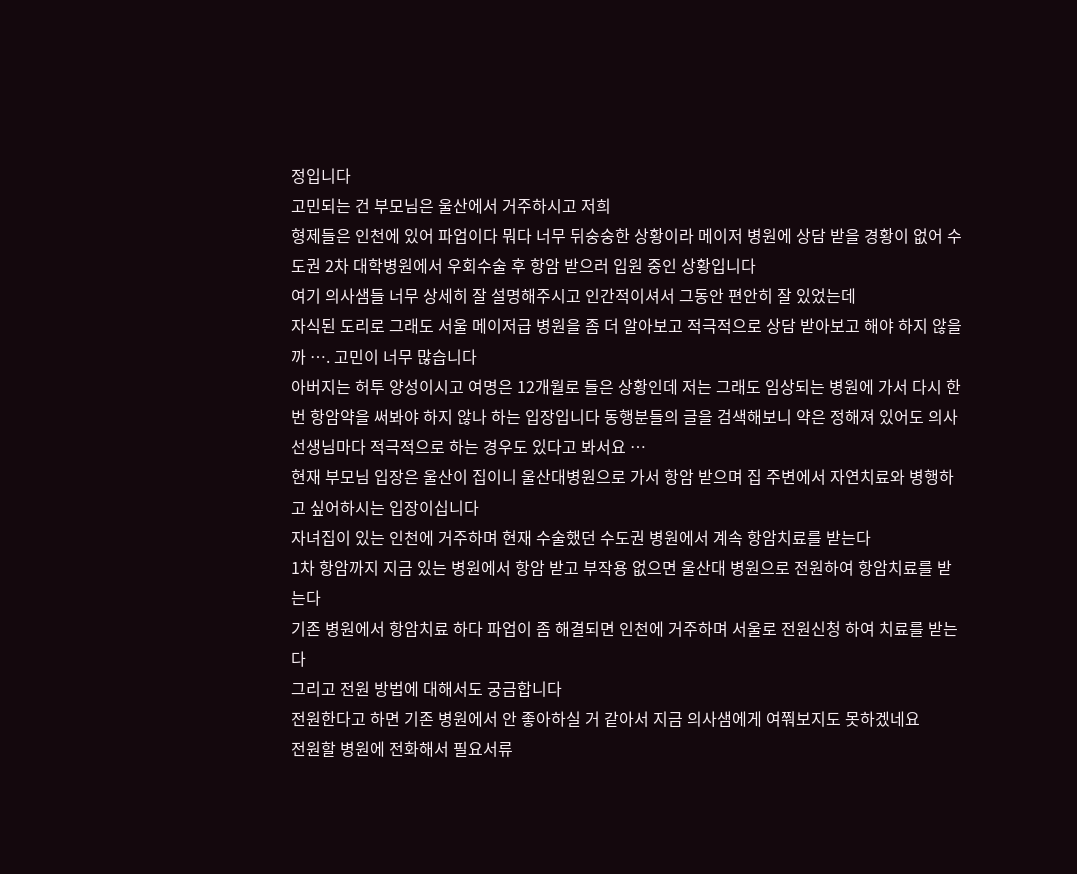정입니다
고민되는 건 부모님은 울산에서 거주하시고 저희
형제들은 인천에 있어 파업이다 뭐다 너무 뒤숭숭한 상황이라 메이저 병원에 상담 받을 경황이 없어 수도권 2차 대학병원에서 우회수술 후 항암 받으러 입원 중인 상황입니다
여기 의사샘들 너무 상세히 잘 설명해주시고 인간적이셔서 그동안 편안히 잘 있었는데
자식된 도리로 그래도 서울 메이저급 병원을 좀 더 알아보고 적극적으로 상담 받아보고 해야 하지 않을까 …. 고민이 너무 많습니다
아버지는 허투 양성이시고 여명은 12개월로 들은 상황인데 저는 그래도 임상되는 병원에 가서 다시 한번 항암약을 써봐야 하지 않나 하는 입장입니다 동행분들의 글을 검색해보니 약은 정해져 있어도 의사 선생님마다 적극적으로 하는 경우도 있다고 봐서요 …
현재 부모님 입장은 울산이 집이니 울산대병원으로 가서 항암 받으며 집 주변에서 자연치료와 병행하고 싶어하시는 입장이십니다
자녀집이 있는 인천에 거주하며 현재 수술했던 수도권 병원에서 계속 항암치료를 받는다
1차 항암까지 지금 있는 병원에서 항암 받고 부작용 없으면 울산대 병원으로 전원하여 항암치료를 받는다
기존 병원에서 항암치료 하다 파업이 좀 해결되면 인천에 거주하며 서울로 전원신청 하여 치료를 받는다
그리고 전원 방법에 대해서도 궁금합니다
전원한다고 하면 기존 병원에서 안 좋아하실 거 같아서 지금 의사샘에게 여쭤보지도 못하겠네요
전원할 병원에 전화해서 필요서류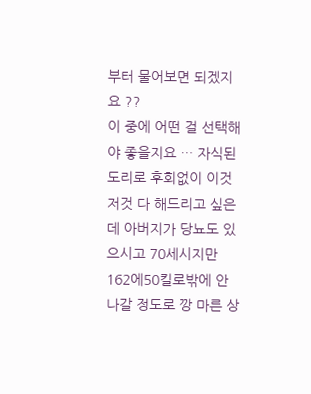부터 물어보면 되겠지요 ??
이 중에 어떤 걸 선택해야 좋을지요 … 자식된 도리로 후회없이 이것저것 다 해드리고 싶은데 아버지가 당뇨도 있으시고 70세시지만 162에50킬로밖에 안 나갈 정도로 깡 마른 상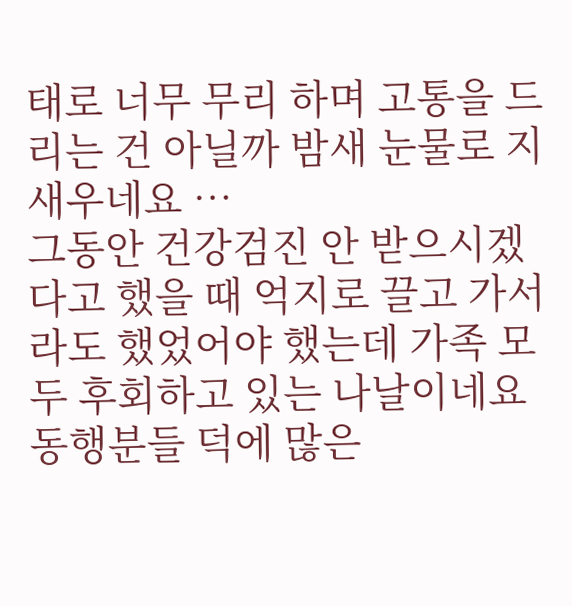태로 너무 무리 하며 고통을 드리는 건 아닐까 밤새 눈물로 지새우네요 …
그동안 건강검진 안 받으시겠다고 했을 때 억지로 끌고 가서라도 했었어야 했는데 가족 모두 후회하고 있는 나날이네요
동행분들 덕에 많은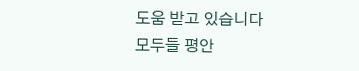도움 받고 있습니다
모두들 평안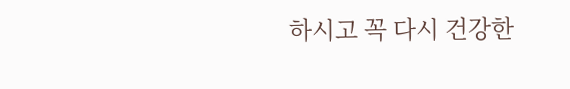하시고 꼭 다시 건강한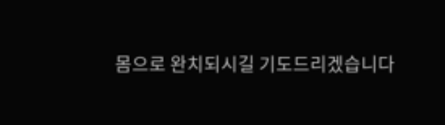몸으로 완치되시길 기도드리겠습니다